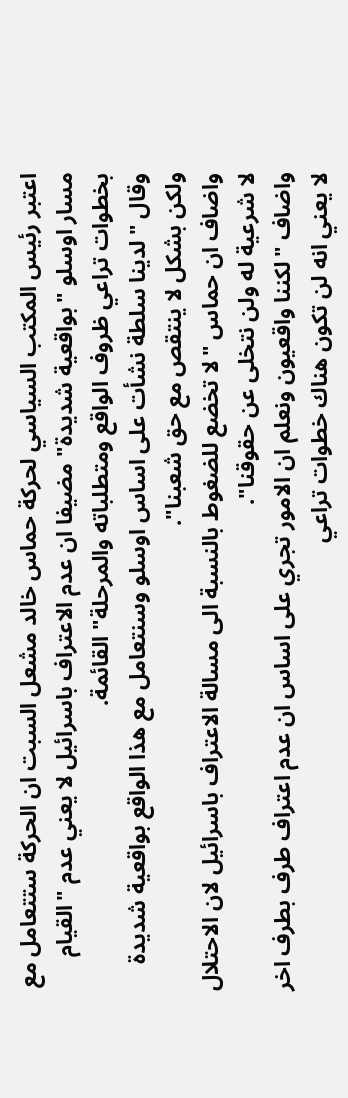اعتبر رئيس المكتب السياسي لحركة حماس خالد مشعل السبت ان الحركة ستتعامل مع مسار اوسلو "بواقعية شديدة" مضيفا ان عدم الاعتراف باسرائيل لا يعني عدم "القيام بخطوات تراعي ظروف الواقع ومتطلباته والمرحلة" القائمة.
وقال "لدينا سلطة نشأت على اساس اوسلو وسنتعامل مع هذا الواقع بواقعية شديدة ولكن بشكل لا ينتقص مع حق شعبنا".
واضاف ان حماس "لا تخضع للضغوط بالنسبة الى مسالة الاعتراف باسرائيل لان الاحتلال لا شرعية له ولن نتخلى عن حقوقنا".
واضاف "لكننا واقعيون ونعلم ان الامور تجري على اساس ان عدم اعتراف طرف بطرف اخر لا يعني انه لن تكون هناك خطوات تراعي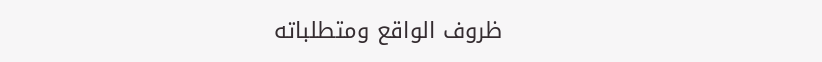ظروف الواقع ومتطلباته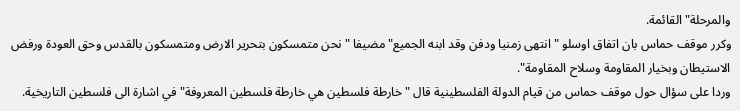والمرحلة" القائمة.
وكرر موقف حماس بان اتفاق اوسلو "انتهى زمنيا ودفن وقد ابنه الجميع" مضيفا "نحن متمسكون بتحرير الارض ومتمسكون بالقدس وحق العودة ورفض الاستيطان وبخيار المقاومة وسلاح المقاومة".
وردا على سؤال حول موقف حماس من قيام الدولة الفلسطينية قال "خارطة فلسطين هي خارطة فلسطين المعروفة" في اشارة الى فلسطين التاريخية.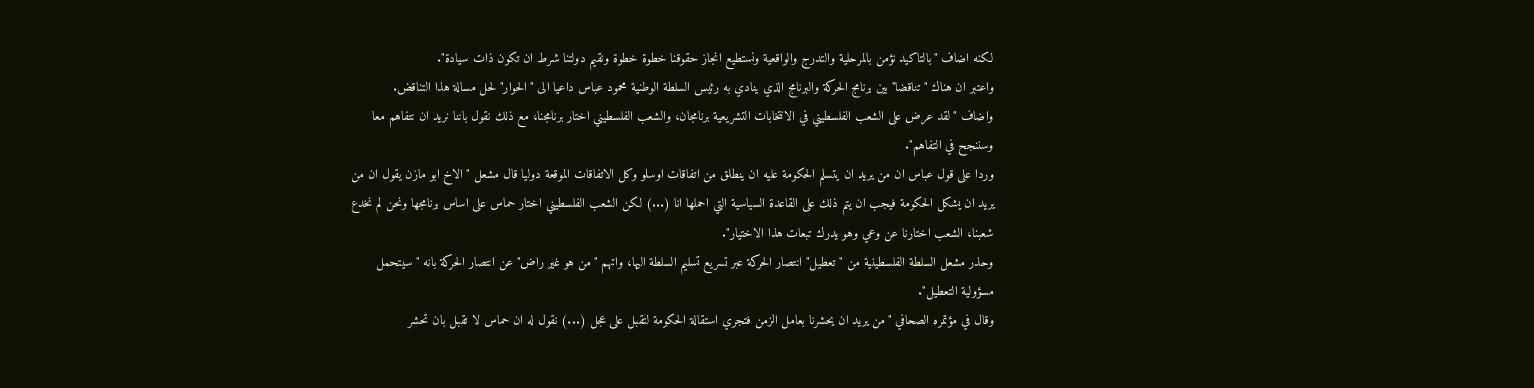لكنه اضاف "بالتاكيد نؤمن بالمرحلية والتدرج والواقعية ونستطيع انجاز حقوقنا خطوة خطوة ونقيم دولتنا شرط ان تكون ذات سيادة".
واعتبر ان هناك "تناقضا" بين برنامج الحركة والبرنامج الذي ينادي به رئيس السلطة الوطنية محمود عباس داعيا الى "الحوار" لحل مسالة هذا التناقض.
واضاف "لقد عرض على الشعب الفلسطيني في الانتخابات التشريعية برنامجان، والشعب الفلسطيني اختار برنامجنا، مع ذلك نقول باننا نريد ان نتفاهم معا وسننجح في التفاهم".
وردا على قول عباس ان من يريد ان يتسلم الحكومة عليه ان ينطلق من اتفاقات اوسلو وكل الاتفاقات الموقعة دوليا قال مشعل "الاخ ابو مازن يقول ان من يريد ان يشكل الحكومة فيجب ان يتم ذلك على القاعدة السياسية التي احملها انا (...) لكن الشعب الفلسطيني اختار حماس على اساس برنامجها ونحن لم نخدع شعبنا، الشعب اختارنا عن وعي وهو يدرك تبعات هذا الاختيار".
وحذر مشعل السلطة الفلسطينية من "تعطيل" انتصار الحركة عبر تسريع تسليم السلطة اليها، واتهم "من هو غير راض" عن انتصار الحركة بانه "سيتحمل مسؤولية التعطيل".
وقال في مؤتمره الصحافي "من يريد ان يحشرنا بعامل الزمن فتجري استقالة الحكومة لتقبل على عجل (...) نقول له ان حماس لا تقبل بان تحشر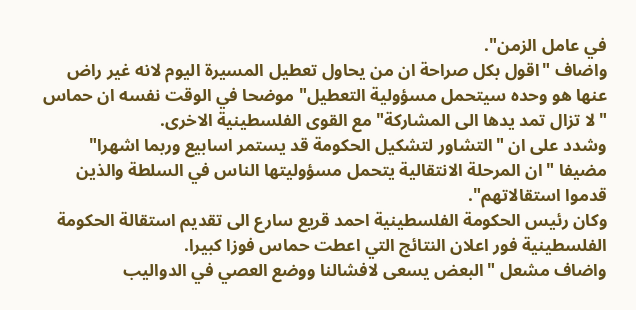في عامل الزمن".
واضاف "اقول بكل صراحة ان من يحاول تعطيل المسيرة اليوم لانه غير راض عنها هو وحده سيتحمل مسؤولية التعطيل" موضحا في الوقت نفسه ان حماس "لا تزال تمد يدها الى المشاركة" مع القوى الفلسطينية الاخرى.
وشدد على ان "التشاور لتشكيل الحكومة قد يستمر اسابيع وربما اشهرا" مضيفا "ان المرحلة الانتقالية يتحمل مسؤوليتها الناس في السلطة والذين قدموا استقالاتهم".
وكان رئيس الحكومة الفلسطينية احمد قريع سارع الى تقديم استقالة الحكومة الفلسطينية فور اعلان النتائج التي اعطت حماس فوزا كبيرا.
واضاف مشعل "البعض يسعى لافشالنا ووضع العصي في الدواليب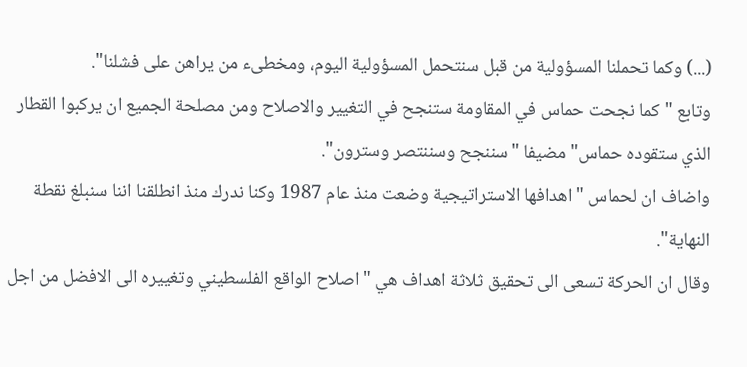(...) وكما تحملنا المسؤولية من قبل سنتحمل المسؤولية اليوم، ومخطىء من يراهن على فشلنا".
وتابع "كما نجحت حماس في المقاومة ستنجح في التغيير والاصلاح ومن مصلحة الجميع ان يركبوا القطار الذي ستقوده حماس" مضيفا "سننجح وسننتصر وسترون".
واضاف ان لحماس "اهدافها الاستراتيجية وضعت منذ عام 1987 وكنا ندرك منذ انطلقنا اننا سنبلغ نقطة النهاية".
وقال ان الحركة تسعى الى تحقيق ثلاثة اهداف هي "اصلاح الواقع الفلسطيني وتغييره الى الافضل من اجل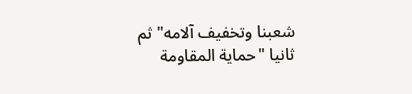شعبنا وتخفيف آلامه" ثم ثانيا "حماية المقاومة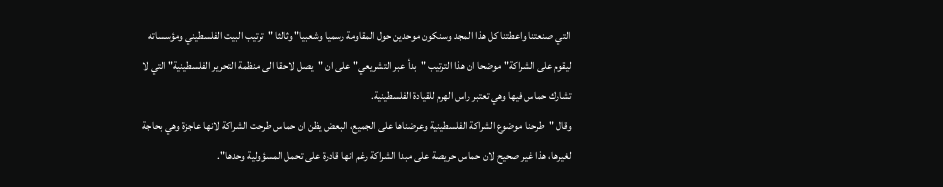التي صنعتنا واعطتنا كل هذا المجد وسنكون موحدين حول المقاومة رسميا وشعبيا" وثالثا "ترتيب البيت الفلسطيني ومؤسساته ليقوم على الشراكة" موضحا ان هذا الترتيب "بدأ عبر التشريعي" على ان "يصل لاحقا الى منظمة التحرير الفلسطينية" التي لا تشارك حماس فيها وهي تعتبر راس الهرم للقيادة الفلسطينية.
وقال "طرحنا موضوع الشراكة الفلسطينية وعرضناها على الجميع، البعض يظن ان حماس طرحت الشراكة لانها عاجزة وهي بحاجة لغيرها، هذا غير صحيح لان حماس حريصة على مبدا الشراكة رغم انها قادرة على تحمل المسؤولية وحدها".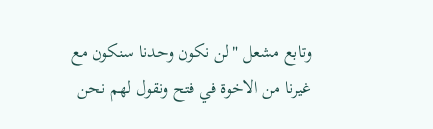وتابع مشعل "لن نكون وحدنا سنكون مع غيرنا من الاخوة في فتح ونقول لهم نحن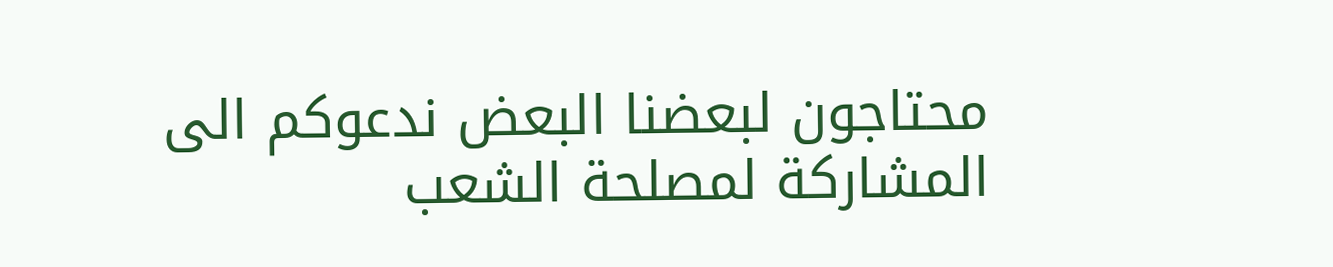محتاجون لبعضنا البعض ندعوكم الى المشاركة لمصلحة الشعب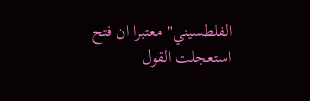الفلطسيني" معتبرا ان فتح استعجلت القول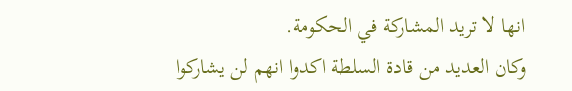انها لا تريد المشاركة في الحكومة.
وكان العديد من قادة السلطة اكدوا انهم لن يشاركوا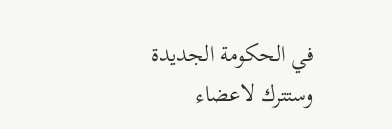في الحكومة الجديدة وستترك لاعضاء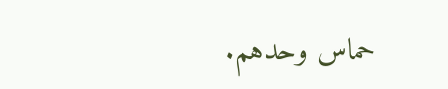حماس وحدهم.